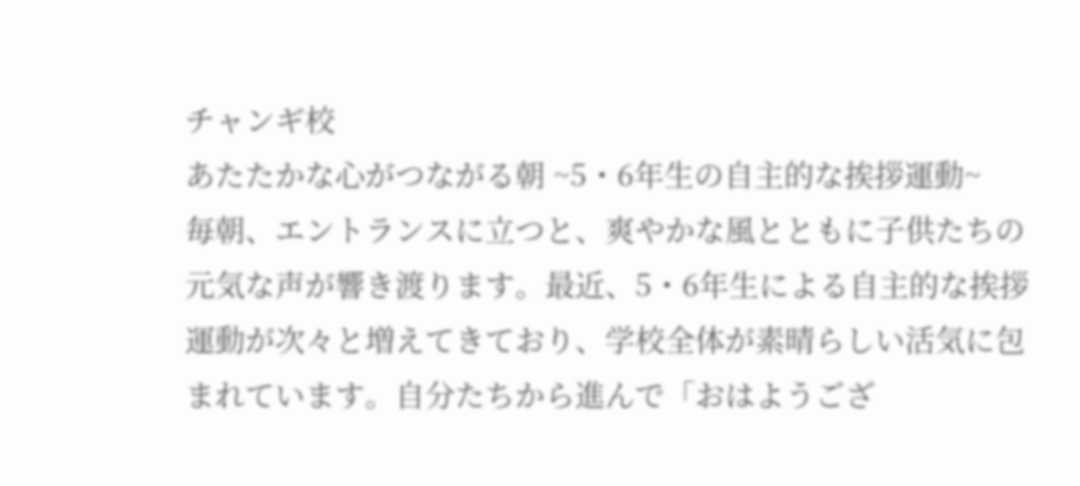チャンギ校
あたたかな心がつながる朝 ~5・6年生の自主的な挨拶運動~
毎朝、エントランスに立つと、爽やかな風とともに子供たちの元気な声が響き渡ります。最近、5・6年生による自主的な挨拶運動が次々と増えてきており、学校全体が素晴らしい活気に包まれています。自分たちから進んで「おはようござ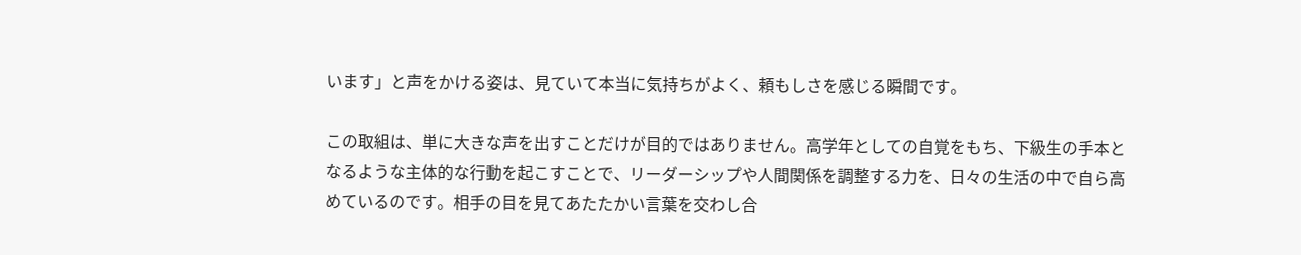います」と声をかける姿は、見ていて本当に気持ちがよく、頼もしさを感じる瞬間です。

この取組は、単に大きな声を出すことだけが目的ではありません。高学年としての自覚をもち、下級生の手本となるような主体的な行動を起こすことで、リーダーシップや人間関係を調整する力を、日々の生活の中で自ら高めているのです。相手の目を見てあたたかい言葉を交わし合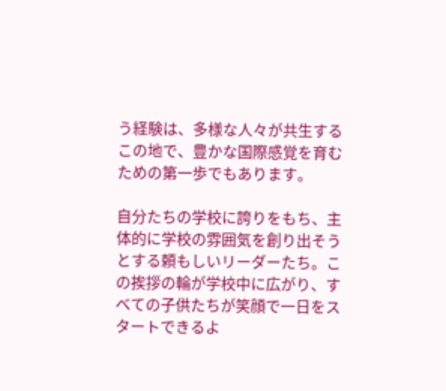う経験は、多様な人々が共生するこの地で、豊かな国際感覚を育むための第一歩でもあります。

自分たちの学校に誇りをもち、主体的に学校の雰囲気を創り出そうとする頼もしいリーダーたち。この挨拶の輪が学校中に広がり、すべての子供たちが笑顔で一日をスタートできるよ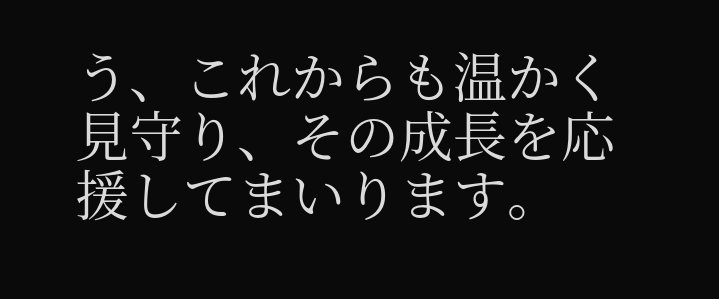う、これからも温かく見守り、その成長を応援してまいります。